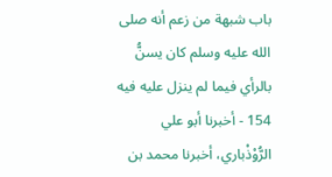باب شبهة من زعم أنه صلى الله عليه وسلم كان يسنُّ بالرأي فيما لم ينزل عليه فيه
154 - أخبرنا أبو علي الرُّوْذْباري، أخبرنا محمد بن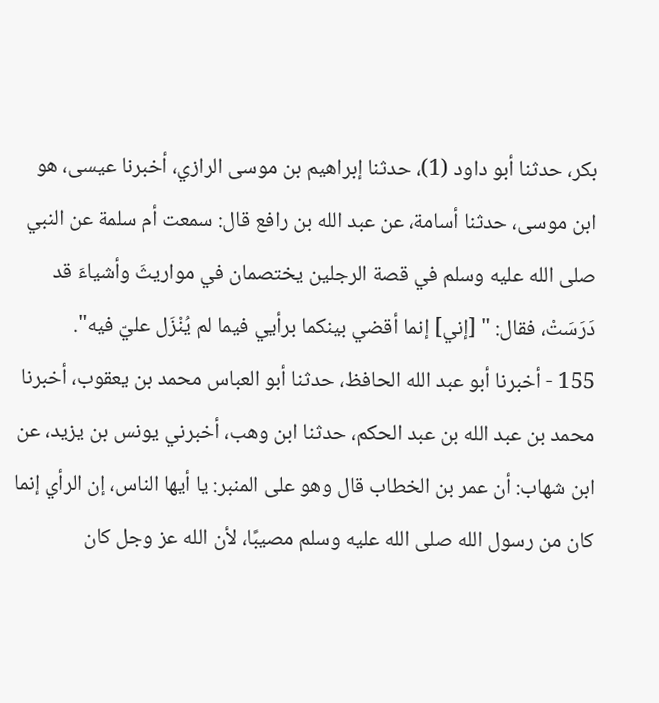بكر، حدثنا أبو داود (1)، حدثنا إبراهيم بن موسى الرازي، أخبرنا عيسى، هو ابن موسى، حدثنا أسامة، عن عبد الله بن رافع قال: سمعت أم سلمة عن النبي صلى الله عليه وسلم في قصة الرجلين يختصمان في مواريثَ وأشياءَ قد دَرَسَتْ، فقال: " [إني] إنما أقضي بينكما برأيي فيما لم يُنْزَل عليّ فيه".
155 - أخبرنا أبو عبد الله الحافظ، حدثنا أبو العباس محمد بن يعقوب، أخبرنا محمد بن عبد الله بن عبد الحكم، حدثنا ابن وهب، أخبرني يونس بن يزيد، عن ابن شهاب: أن عمر بن الخطاب قال وهو على المنبر: يا أيها الناس، إن الرأي إنما كان من رسول الله صلى الله عليه وسلم مصيبًا، لأن الله عز وجل كان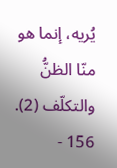يُريه، إنما هو منّا الظنُّ والتكلّف (2).
156 -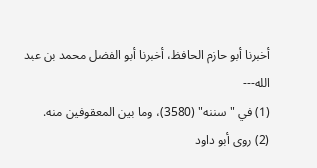أخبرنا أبو حازم الحافظ، أخبرنا أبو الفضل محمد بن عبد الله---
(1) في "سننه" (3580)، وما بين المعقوفين منه.
(2) روى أبو داود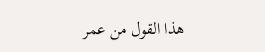هذا القول من عمر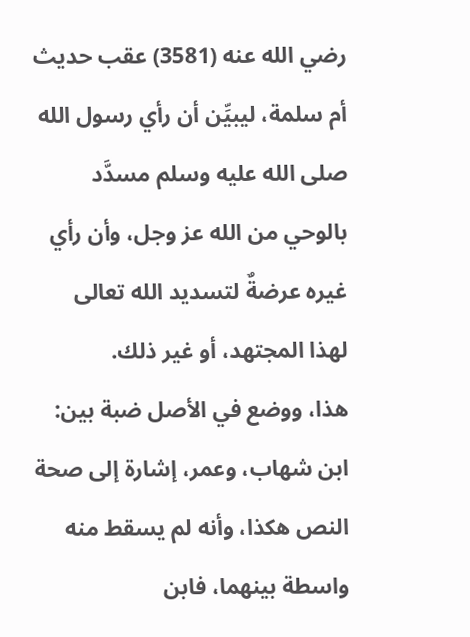رضي الله عنه (3581) عقب حديث أم سلمة، ليبيِّن أن رأي رسول الله صلى الله عليه وسلم مسدَّد بالوحي من الله عز وجل، وأن رأي غيره عرضةٌ لتسديد الله تعالى لهذا المجتهد، أو غير ذلك.
هذا، ووضع في الأصل ضبة بين: ابن شهاب، وعمر، إشارة إلى صحة النص هكذا، وأنه لم يسقط منه واسطة بينهما، فابن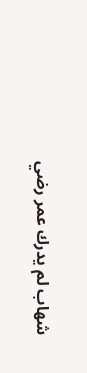شهاب لم يدرك عمر رضي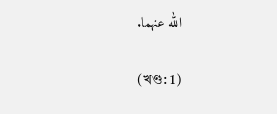الله عنهما.

(খণ্ড: 1)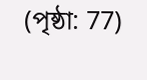(পৃষ্ঠা: 77)